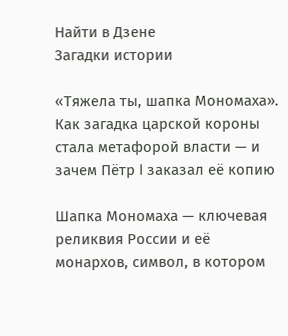Найти в Дзене
Загадки истории

«Тяжела ты, шапка Мономаха». Как загадка царской короны стала метафорой власти — и зачем Пётр I заказал её копию

Шапка Мономаха — ключевая реликвия России и её монархов, символ, в котором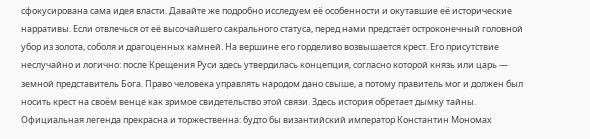сфокусирована сама идея власти. Давайте же подробно исследуем её особенности и окутавшие её исторические нарративы. Если отвлечься от её высочайшего сакрального статуса, перед нами предстаёт остроконечный головной убор из золота, соболя и драгоценных камней. На вершине его горделиво возвышается крест. Его присутствие неслучайно и логично: после Крещения Руси здесь утвердилась концепция, согласно которой князь или царь — земной представитель Бога. Право человека управлять народом дано свыше, а потому правитель мог и должен был носить крест на своём венце как зримое свидетельство этой связи. Здесь история обретает дымку тайны. Официальная легенда прекрасна и торжественна: будто бы византийский император Константин Мономах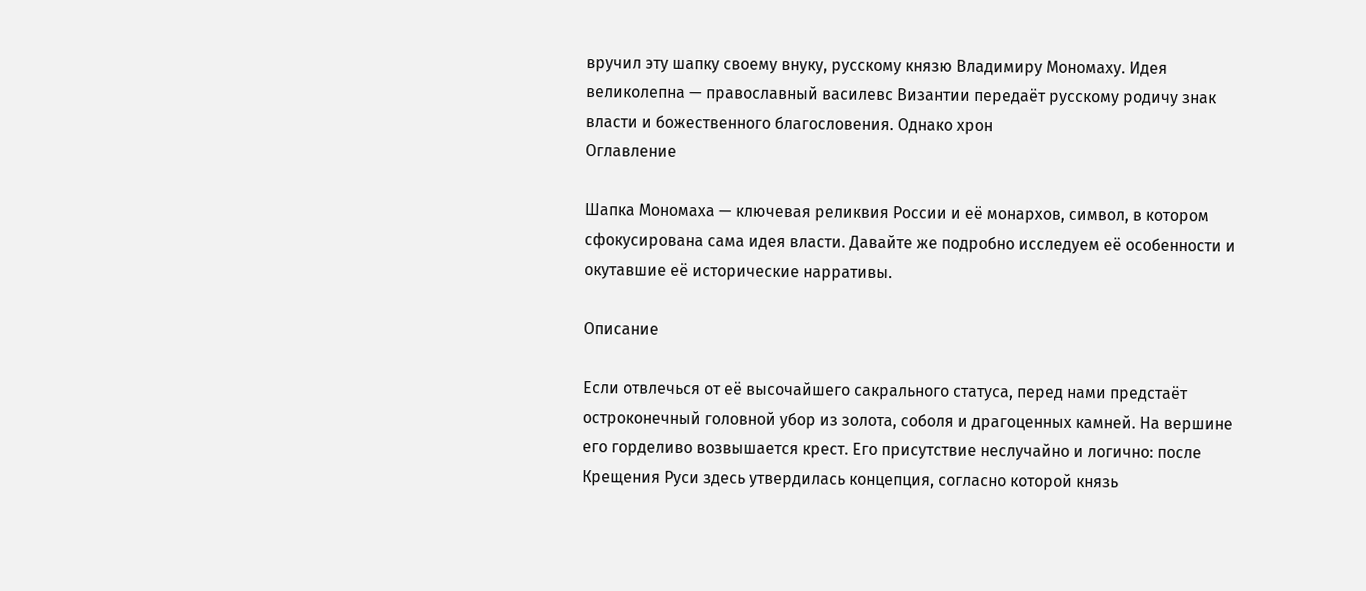вручил эту шапку своему внуку, русскому князю Владимиру Мономаху. Идея великолепна — православный василевс Византии передаёт русскому родичу знак власти и божественного благословения. Однако хрон
Оглавление

Шапка Мономаха — ключевая реликвия России и её монархов, символ, в котором сфокусирована сама идея власти. Давайте же подробно исследуем её особенности и окутавшие её исторические нарративы.

Описание

Если отвлечься от её высочайшего сакрального статуса, перед нами предстаёт остроконечный головной убор из золота, соболя и драгоценных камней. На вершине его горделиво возвышается крест. Его присутствие неслучайно и логично: после Крещения Руси здесь утвердилась концепция, согласно которой князь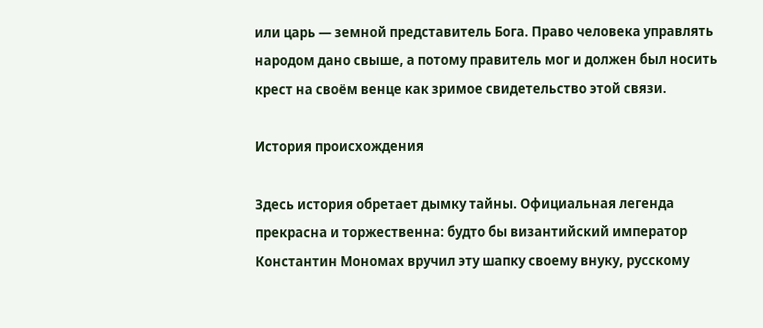или царь — земной представитель Бога. Право человека управлять народом дано свыше, а потому правитель мог и должен был носить крест на своём венце как зримое свидетельство этой связи.

История происхождения

Здесь история обретает дымку тайны. Официальная легенда прекрасна и торжественна: будто бы византийский император Константин Мономах вручил эту шапку своему внуку, русскому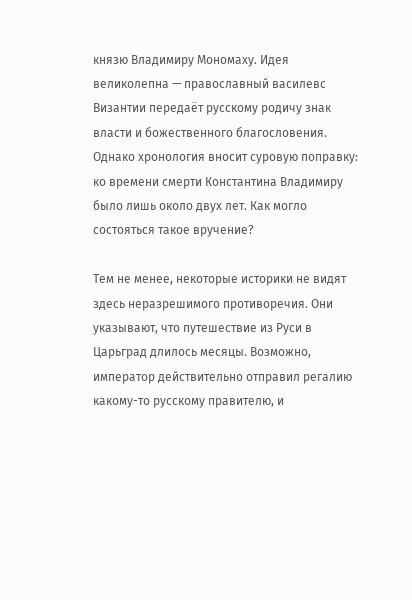князю Владимиру Мономаху. Идея великолепна — православный василевс Византии передаёт русскому родичу знак власти и божественного благословения. Однако хронология вносит суровую поправку: ко времени смерти Константина Владимиру было лишь около двух лет. Как могло состояться такое вручение?

Тем не менее, некоторые историки не видят здесь неразрешимого противоречия. Они указывают, что путешествие из Руси в Царьград длилось месяцы. Возможно, император действительно отправил регалию какому-то русскому правителю, и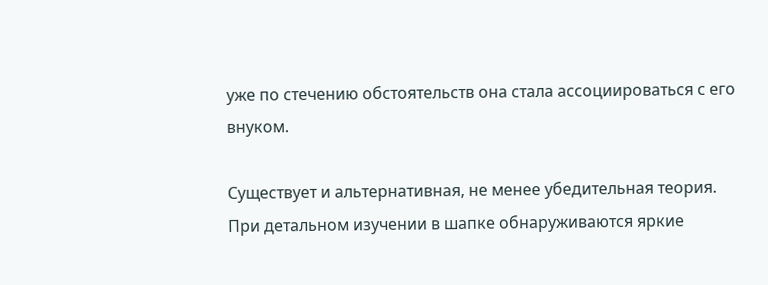уже по стечению обстоятельств она стала ассоциироваться с его внуком.

Существует и альтернативная, не менее убедительная теория. При детальном изучении в шапке обнаруживаются яркие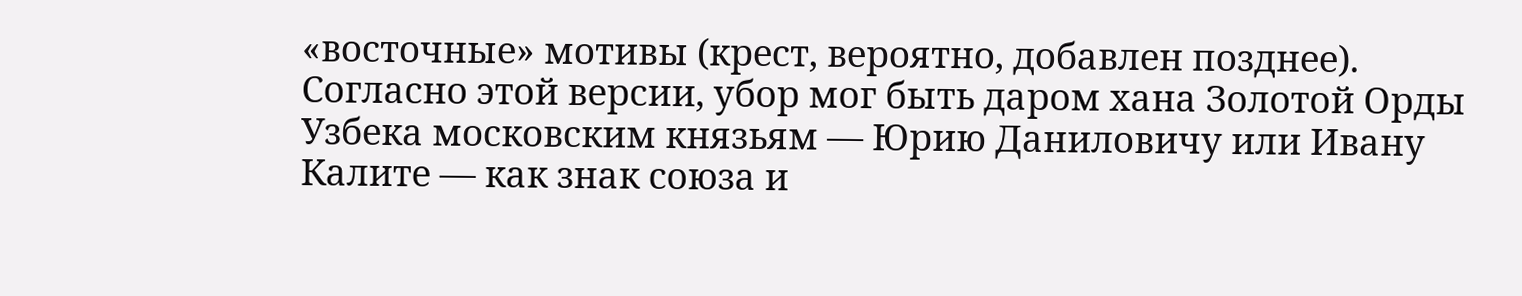«восточные» мотивы (крест, вероятно, добавлен позднее). Согласно этой версии, убор мог быть даром хана Золотой Орды Узбека московским князьям — Юрию Даниловичу или Ивану Калите — как знак союза и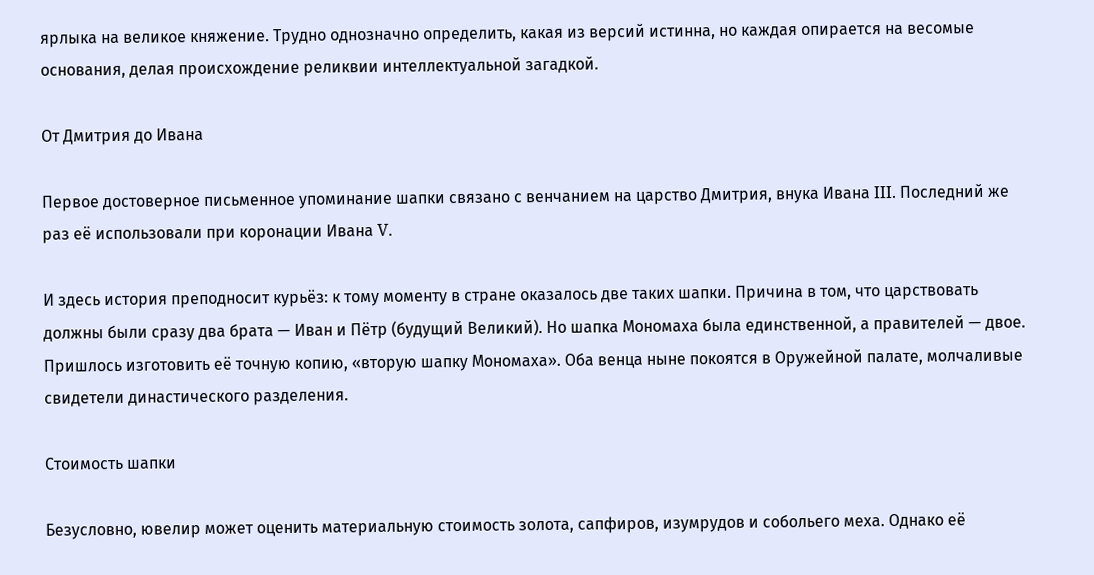ярлыка на великое княжение. Трудно однозначно определить, какая из версий истинна, но каждая опирается на весомые основания, делая происхождение реликвии интеллектуальной загадкой.

От Дмитрия до Ивана

Первое достоверное письменное упоминание шапки связано с венчанием на царство Дмитрия, внука Ивана III. Последний же раз её использовали при коронации Ивана V.

И здесь история преподносит курьёз: к тому моменту в стране оказалось две таких шапки. Причина в том, что царствовать должны были сразу два брата — Иван и Пётр (будущий Великий). Но шапка Мономаха была единственной, а правителей — двое. Пришлось изготовить её точную копию, «вторую шапку Мономаха». Оба венца ныне покоятся в Оружейной палате, молчаливые свидетели династического разделения.

Стоимость шапки

Безусловно, ювелир может оценить материальную стоимость золота, сапфиров, изумрудов и собольего меха. Однако её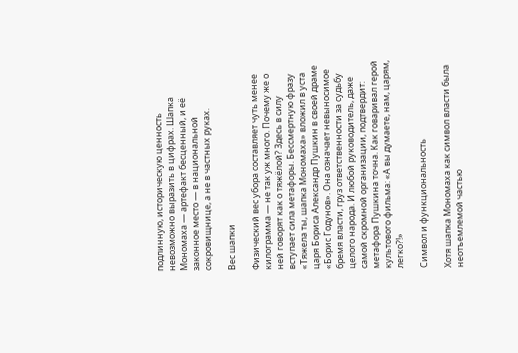подлинную, историческую ценность невозможно выразить в цифрах. Шапка Мономаха — артефакт бесценный, и её законное место — в национальной сокровищнице, а не в частных руках.

Вес шапки

Физический вес убора составляет чуть менее килограмма — не так уж много. Почему же о ней говорят как о тяжёлой? Здесь в силу вступает сила метафоры. Бессмертную фразу «Тяжела ты, шапка Мономаха» вложил в уста царя Бориса Александр Пушкин в своей драме «Борис Годунов». Она означает невыносимое бремя власти, груз ответственности за судьбу целого народа. И любой руководитель, даже самой скромной организации, подтвердит: метафора Пушкина точна. Как говаривал герой культового фильма: «А вы думаете, нам, царям, легко?!»

Символ и функциональность

Хотя шапка Мономаха как символ власти была неотъемлемой частью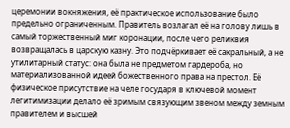церемонии вокняжения, её практическое использование было предельно ограниченным. Правитель возлагал её на голову лишь в самый торжественный миг коронации, после чего реликвия возвращалась в царскую казну. Это подчёркивает её сакральный, а не утилитарный статус: она была не предметом гардероба, но материализованной идеей божественного права на престол. Её физическое присутствие на челе государя в ключевой момент легитимизации делало её зримым связующим звеном между земным правителем и высшей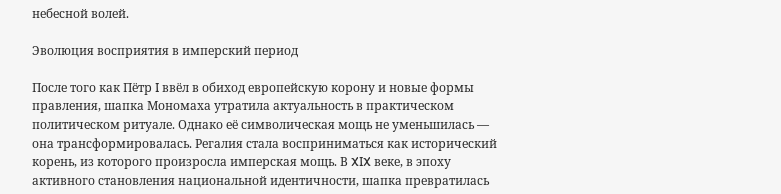небесной волей.

Эволюция восприятия в имперский период

После того как Пётр I ввёл в обиход европейскую корону и новые формы правления, шапка Мономаха утратила актуальность в практическом политическом ритуале. Однако её символическая мощь не уменьшилась — она трансформировалась. Регалия стала восприниматься как исторический корень, из которого произросла имперская мощь. В XIX веке, в эпоху активного становления национальной идентичности, шапка превратилась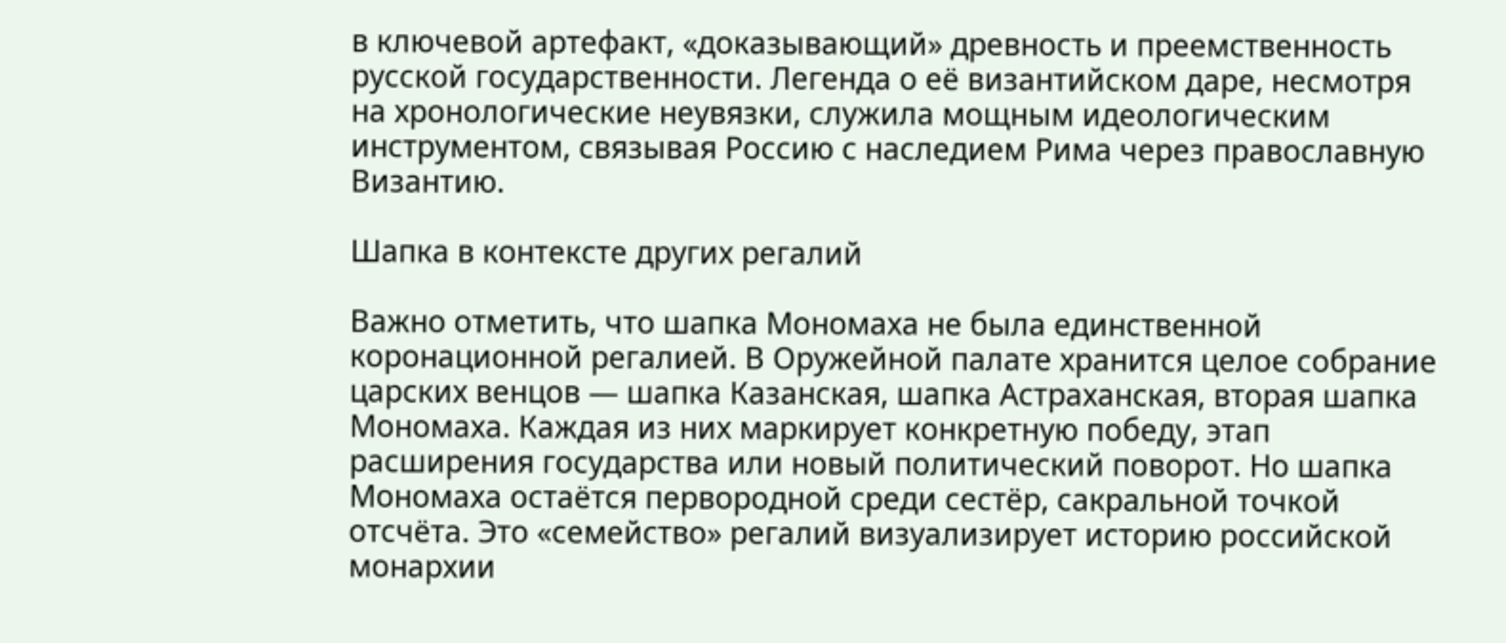в ключевой артефакт, «доказывающий» древность и преемственность русской государственности. Легенда о её византийском даре, несмотря на хронологические неувязки, служила мощным идеологическим инструментом, связывая Россию с наследием Рима через православную Византию.

Шапка в контексте других регалий

Важно отметить, что шапка Мономаха не была единственной коронационной регалией. В Оружейной палате хранится целое собрание царских венцов — шапка Казанская, шапка Астраханская, вторая шапка Мономаха. Каждая из них маркирует конкретную победу, этап расширения государства или новый политический поворот. Но шапка Мономаха остаётся первородной среди сестёр, сакральной точкой отсчёта. Это «семейство» регалий визуализирует историю российской монархии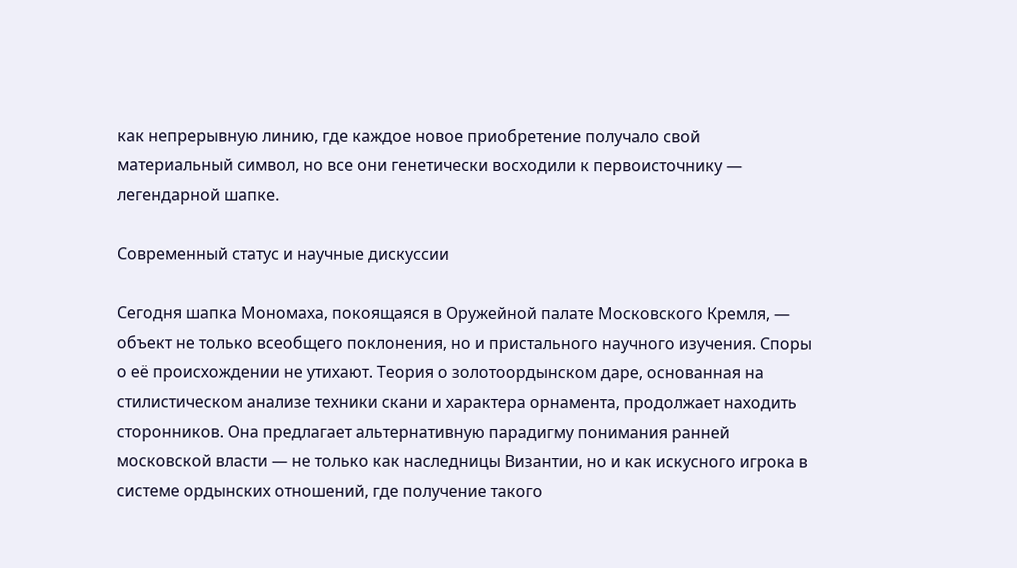как непрерывную линию, где каждое новое приобретение получало свой материальный символ, но все они генетически восходили к первоисточнику — легендарной шапке.

Современный статус и научные дискуссии

Сегодня шапка Мономаха, покоящаяся в Оружейной палате Московского Кремля, — объект не только всеобщего поклонения, но и пристального научного изучения. Споры о её происхождении не утихают. Теория о золотоордынском даре, основанная на стилистическом анализе техники скани и характера орнамента, продолжает находить сторонников. Она предлагает альтернативную парадигму понимания ранней московской власти — не только как наследницы Византии, но и как искусного игрока в системе ордынских отношений, где получение такого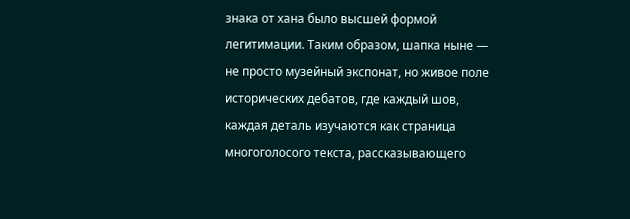знака от хана было высшей формой легитимации. Таким образом, шапка ныне — не просто музейный экспонат, но живое поле исторических дебатов, где каждый шов, каждая деталь изучаются как страница многоголосого текста, рассказывающего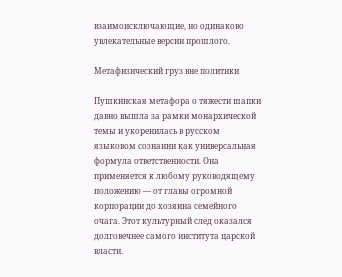взаимоисключающие, но одинаково увлекательные версии прошлого.

Метафизический груз вне политики

Пушкинская метафора о тяжести шапки давно вышла за рамки монархической темы и укоренилась в русском языковом сознании как универсальная формула ответственности. Она применяется к любому руководящему положению — от главы огромной корпорации до хозяина семейного очага. Этот культурный след оказался долговечнее самого института царской власти.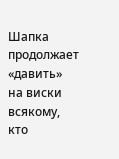Шапка продолжает «давить» на виски всякому, кто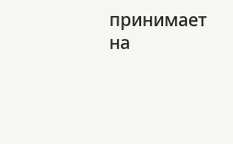принимает на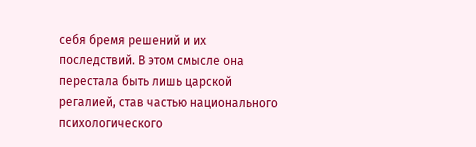себя бремя решений и их последствий. В этом смысле она перестала быть лишь царской регалией, став частью национального психологического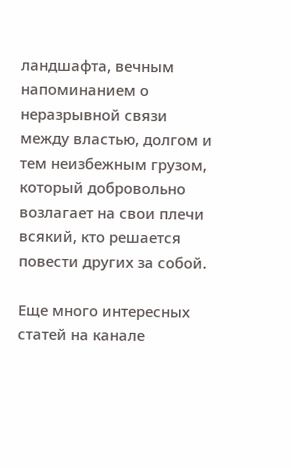ландшафта, вечным напоминанием о неразрывной связи между властью, долгом и тем неизбежным грузом, который добровольно возлагает на свои плечи всякий, кто решается повести других за собой.

Еще много интересных статей на канале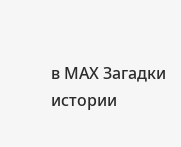в МАХ Загадки истории